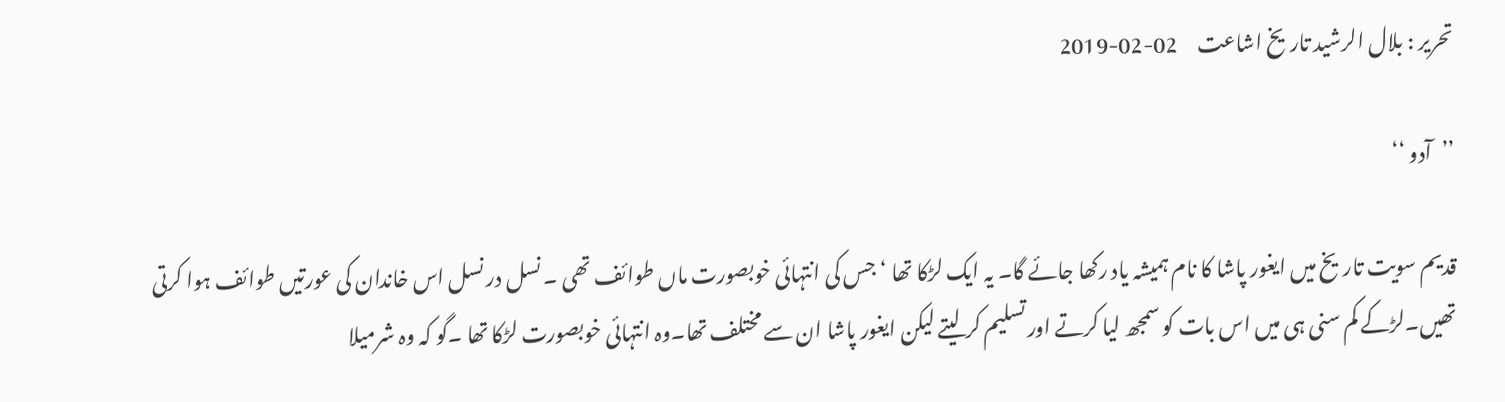تحریر : بلال الرشید تاریخ اشاعت     02-02-2019

’’آدو ‘‘

قدیم سویت تاریخ میں ایغور پاشا کا نام ہمیشہ یاد رکھا جائے گا۔ یہ ایک لڑکا تھا ‘ جس کی انتہائی خوبصورت ماں طوائف تھی ۔ نسل در نسل اس خاندان کی عورتیں طوائف ہوا کرتی تھیں۔لڑکے کم سنی ہی میں اس بات کو سمجھ لیا کرتے اور تسلیم کر لیتے لیکن ایغور پاشا ان سے مختلف تھا۔وہ انتہائی خوبصورت لڑکا تھا ۔گو کہ وہ شرمیلا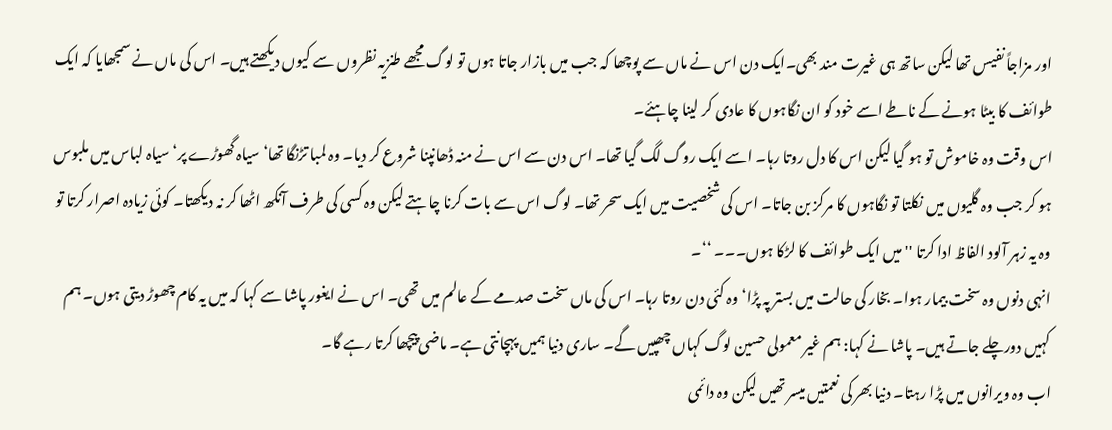اور مزاجاً نفیس تھا لیکن ساتھ ہی غیرت مند بھی۔ایک دن اس نے ماں سے پوچھا کہ جب میں بازار جاتا ہوں تو لوگ مجھے طنزیہ نظروں سے کیوں دیکھتے ہیں۔ اس کی ماں نے سمجھایا کہ ایک طوائف کا بیٹا ہونے کے ناطے اسے خود کو ان نگاہوں کا عادی کر لینا چاہئے۔
اس وقت وہ خاموش تو ہو گیا لیکن اس کا دل روتا رہا۔ اسے ایک روگ لگ گیا تھا۔ اس دن سے اس نے منہ ڈھانپنا شروع کر دیا۔ وہ لمبا تڑنگا تھا‘ سیاہ گھوڑے پر‘ سیاہ لباس میں ملبوس ہو کر جب وہ گلیوں میں نکلتا تو نگاہوں کا مرکز بن جاتا۔ اس کی شخصیت میں ایک سحر تھا۔ لوگ اس سے بات کرنا چاہتے لیکن وہ کسی کی طرف آنکھ اٹھا کر نہ دیکھتا۔ کوئی زیادہ اصرار کرتا تو وہ یہ زہر آلود الفاظ ادا کرتا ''میں ایک طوائف کا لڑکا ہوں۔۔۔ ‘‘۔
انہی دنوں وہ سخت بیمار ہوا۔ بخار کی حالت میں بستر پہ پڑا‘ وہ کئی دن روتا رہا۔ اس کی ماں سخت صدمے کے عالم میں تھی۔ اس نے ایغور پاشا سے کہا کہ میں یہ کام چھوڑ دیتی ہوں۔ ہم کہیں دورچلے جاتے ہیں۔ پاشا نے کہا: ہم غیر معمولی حسین لوگ کہاں چھپیں گے۔ ساری دنیا ہمیں پہچانتی ہے۔ ماضی پیچھا کرتا رہے گا۔
اب وہ ویرانوں میں پڑا رہتا۔ دنیا بھر کی نعمتیں میسر تھیں لیکن وہ دائمی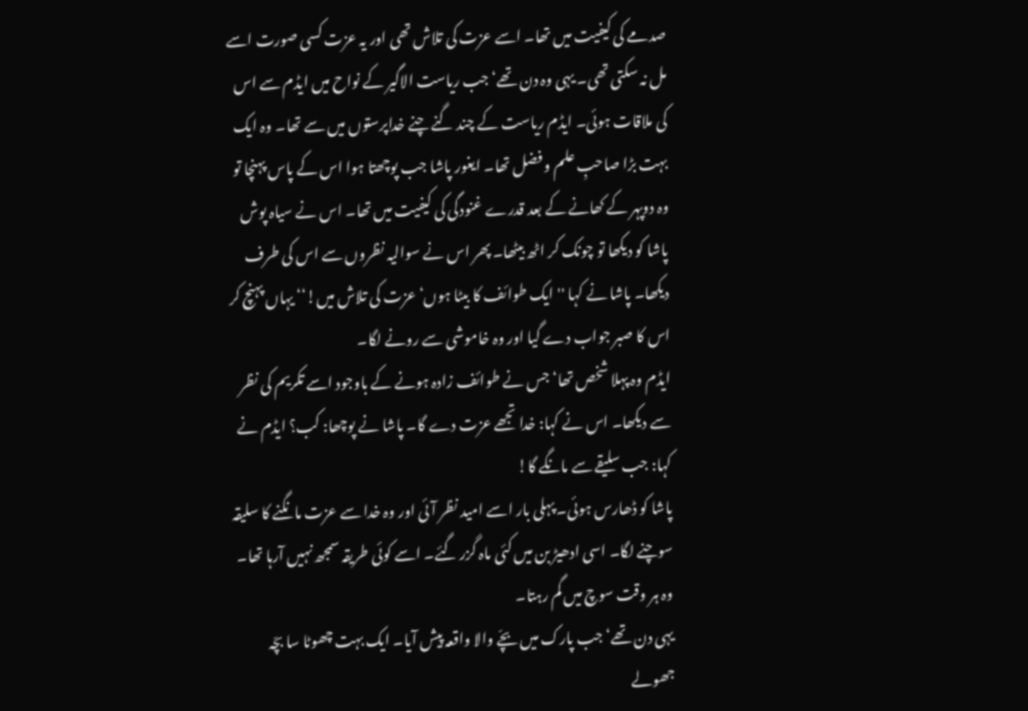صدمے کی کیفیت میں تھا۔ اسے عزت کی تلاش تھی اور یہ عزت کسی صورت اسے مل نہ سکتی تھی۔ یہی وہ دن تھے‘ جب ریاست الاگیر کے نواح میں ایڈم سے اس کی ملاقات ہوئی۔ ایڈم ریاست کے چند گنے چنے خداپرستوں میں سے تھا۔ وہ ایک بہت بڑا صاحبِ علم و فضل تھا۔ ایغور پاشا جب پوچھتا ہوا اس کے پاس پہنچا تو وہ دوپہر کے کھانے کے بعد قدرے غنودگی کی کیفیت میں تھا۔ اس نے سیاہ پوش پاشا کو دیکھا تو چونک کر اٹھ بیٹھا۔ پھر اس نے سوالیہ نظروں سے اس کی طرف دیکھا۔ پاشا نے کہا '' ایک طوائف کا بیٹا ہوں‘ عزت کی تلاش میں!‘‘ یہاں پہنچ کر اس کا صبر جواب دے گیا اور وہ خاموشی سے رونے لگا۔
ایڈم وہ پہلا شخص تھا‘ جس نے طوائف زادہ ہونے کے باوجود اسے تکریم کی نظر سے دیکھا۔ اس نے کہا: خدا تجھے عزت دے گا۔ پاشا نے پوچھا: کب؟ ایڈم نے کہا: جب سلیقے سے مانگے گا!
پاشا کو ڈھارس ہوئی۔ پہلی بار اسے امید نظر آئی اور وہ خدا سے عزت مانگنے کا سلیقہ سوچنے لگا۔ اسی ادھیڑ بن میں کئی ماہ گزر گئے۔ اسے کوئی طریقہ سمجھ نہیں آرہا تھا۔ وہ ہر وقت سوچ میں گم رہتا۔
یہی دن تھے‘ جب پارک میں بچّے والا واقعہ پیش آیا۔ ایک بہت چھوٹا سا بچّہ جھولے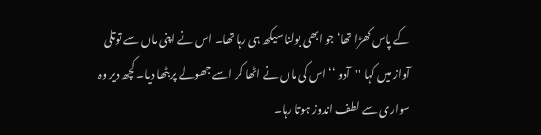کے پاس کھڑا تھا‘ جو ابھی بولنا سیکھ ہی رہا تھا۔ اس نے اپنی ماں سے توتلی آواز میں کہا ''آدو ‘‘ اس کی ماں نے اٹھا کر اسے جھولے پر بٹھا دیا۔ کچھ دیر وہ سواری سے لطف اندوز ہوتا رہا۔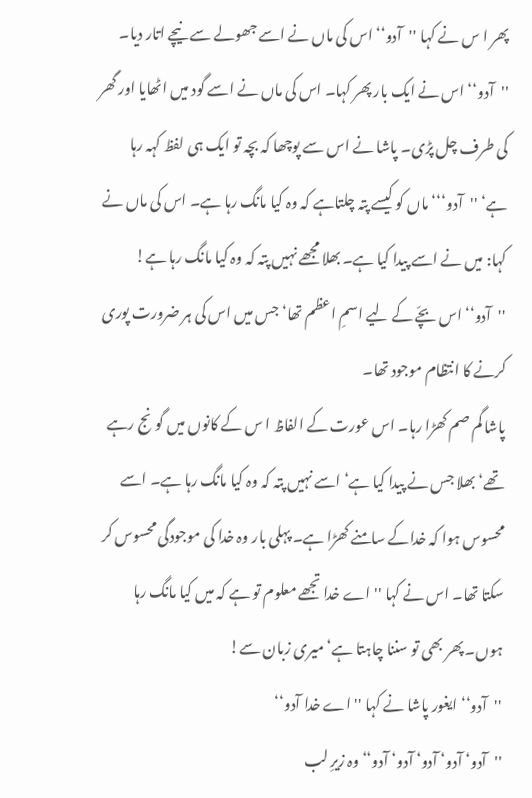پھر ا س نے کہا ''آدو‘‘ اس کی ماں نے اسے جھولے سے نیچے اتار دیا۔ ''آدو‘‘ اس نے ایک بار پھر کہا۔ اس کی ماں نے اسے گود میں اٹھایا اور گھر کی طرف چل پڑی۔ پاشا نے اس سے پوچھا کہ بچہ تو ایک ہی لفظ کہہ رہا ہے‘ ''آدو‘‘‘ ماں کو کیسے پتہ چلتاہے کہ وہ کیا مانگ رہا ہے۔ اس کی ماں نے کہا: میں نے اسے پیدا کیا ہے۔ بھلا مجھے نہیں پتہ کہ وہ کیا مانگ رہا ہے!
''آدو‘‘ اس بچّے کے لیے اسمِ اعظم تھا‘ جس میں اس کی ہر ضرورت پوری کرنے کا انتظام موجود تھا۔
پاشا گم صم کھڑا رہا۔ اس عورت کے الفاظ ا س کے کانوں میں گونج رہے تھے‘ بھلا جس نے پیدا کیا ہے‘ اسے نہیں پتہ کہ وہ کیا مانگ رہا ہے۔ اسے محسوس ہوا کہ خداکے سامنے کھڑا ہے۔ پہلی بار وہ خدا کی موجودگی محسوس کر سکتا تھا۔ اس نے کہا ''اے خدا تجھے معلوم تو ہے کہ میں کیا مانگ رہا ہوں۔ پھر بھی تو سننا چاہتا ہے‘ میری زبان سے!
''آدو‘‘ ایغور پاشا نے کہا ''اے خدا آدو‘‘
''آدو‘ آدو‘ آدو‘ آدو‘ آدو‘‘ وہ زیرِ لب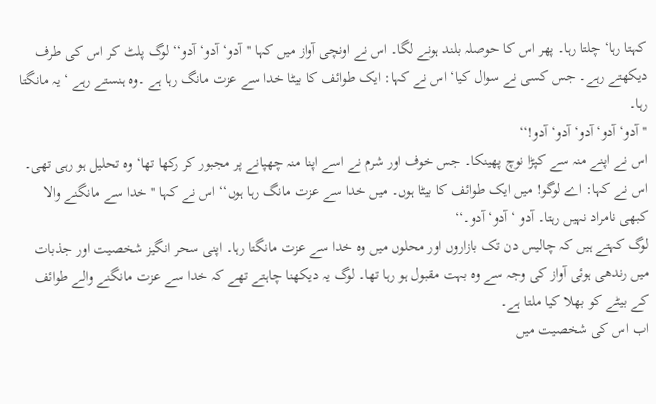کہتا رہا‘ چلتا رہا۔ پھر اس کا حوصلہ بلند ہونے لگا۔ اس نے اونچی آواز میں کہا ''آدو‘ آدو‘ آدو‘‘ لوگ پلٹ کر اس کی طرف دیکھتے رہے۔ جس کسی نے سوال کیا‘ اس نے کہا: ایک طوائف کا بیٹا خدا سے عزت مانگ رہا ہے ۔وہ ہنستے رہے ‘ یہ مانگتا رہا۔
'' آدو‘ آدو‘ آدو‘ آدو‘ آدو!‘‘
اس نے اپنے منہ سے کپڑا نوچ پھینکا۔ جس خوف اور شرم نے اسے اپنا منہ چھپانے پر مجبور کر رکھا تھا‘ وہ تحلیل ہو رہی تھی۔ اس نے کہا: اے لوگو! میں ایک طوائف کا بیٹا ہوں۔ میں خدا سے عزت مانگ رہا ہوں‘‘ اس نے کہا ''خدا سے مانگنے والا کبھی نامراد نہیں رہتا۔ آدو ‘ آدو‘ آدو۔‘‘
لوگ کہتے ہیں کہ چالیس دن تک بازاروں اور محلوں میں وہ خدا سے عزت مانگتا رہا۔ اپنی سحر انگیز شخصیت اور جذبات میں رندھی ہوئی آواز کی وجہ سے وہ بہت مقبول ہو رہا تھا۔ لوگ یہ دیکھنا چاہتے تھے کہ خدا سے عزت مانگنے والے طوائف کے بیٹے کو بھلا کیا ملتا ہے۔
اب اس کی شخصیت میں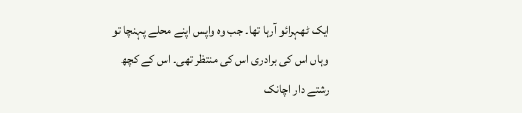ایک ٹھہرائو آرہا تھا۔ جب وہ واپس اپنے محلے پہنچا تو وہاں اس کی برادری اس کی منتظر تھی۔ اس کے کچھ رشتے دار اچانک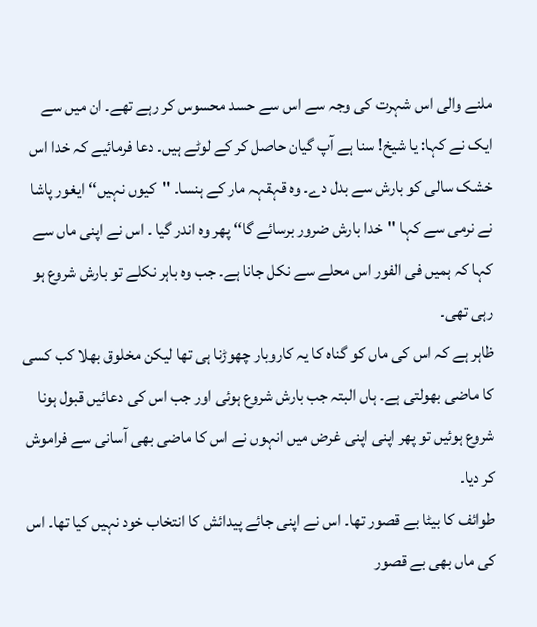ملنے والی اس شہرت کی وجہ سے اس سے حسد محسوس کر رہے تھے۔ ان میں سے ایک نے کہا: یا شیخ! سنا ہے آپ گیان حاصل کر کے لوٹے ہیں۔ دعا فرمائیے کہ خدا اس خشک سالی کو بارش سے بدل دے۔ وہ قہقہہ مار کے ہنسا۔ ''کیوں نہیں‘‘ ایغور پاشا نے نرمی سے کہا ''خدا بارش ضرور برسائے گا‘‘ پھر وہ اندر گیا ۔ اس نے اپنی ماں سے کہا کہ ہمیں فی الفور اس محلے سے نکل جانا ہے۔ جب وہ باہر نکلے تو بارش شروع ہو رہی تھی۔
ظاہر ہے کہ اس کی ماں کو گناہ کا یہ کاروبار چھوڑنا ہی تھا لیکن مخلوق بھلا کب کسی کا ماضی بھولتی ہے۔ ہاں البتہ جب بارش شروع ہوئی اور جب اس کی دعائیں قبول ہونا شروع ہوئیں تو پھر اپنی اپنی غرض میں انہوں نے اس کا ماضی بھی آسانی سے فراموش کر دیا۔
طوائف کا بیٹا بے قصور تھا۔ اس نے اپنی جائے پیدائش کا انتخاب خود نہیں کیا تھا۔ اس کی ماں بھی بے قصور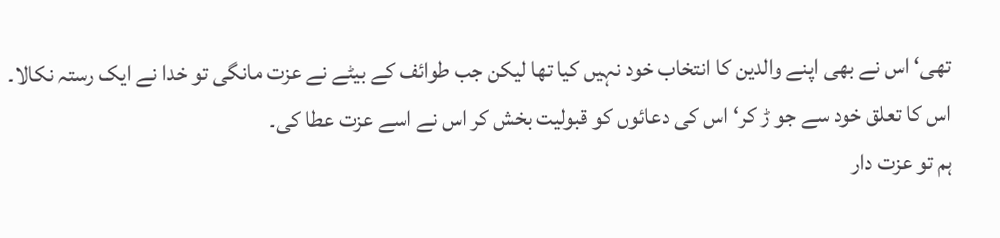تھی‘ اس نے بھی اپنے والدین کا انتخاب خود نہیں کیا تھا لیکن جب طوائف کے بیٹے نے عزت مانگی تو خدا نے ایک رستہ نکالا۔ اس کا تعلق خود سے جو ڑ کر‘ اس کی دعائوں کو قبولیت بخش کر اس نے اسے عزت عطا کی۔
ہم تو عزت دار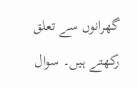گھرانوں سے تعلق رکھتے ہیں۔ سوال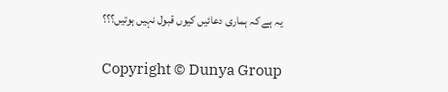یہ ہے کہ ہماری دعائیں کیوں قبول نہیں ہوتیں؟؟؟

Copyright © Dunya Group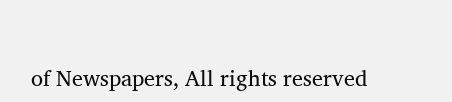of Newspapers, All rights reserved